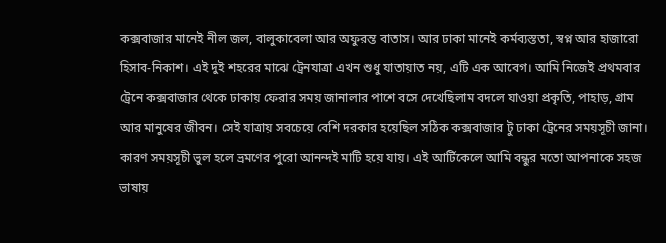কক্সবাজার মানেই নীল জল, বালুকাবেলা আর অফুরন্ত বাতাস। আর ঢাকা মানেই কর্মব্যস্ততা, স্বপ্ন আর হাজারো হিসাব-নিকাশ। এই দুই শহরের মাঝে ট্রেনযাত্রা এখন শুধু যাতায়াত নয়, এটি এক আবেগ। আমি নিজেই প্রথমবার ট্রেনে কক্সবাজার থেকে ঢাকায় ফেরার সময় জানালার পাশে বসে দেখেছিলাম বদলে যাওয়া প্রকৃতি, পাহাড়, গ্রাম আর মানুষের জীবন। সেই যাত্রায় সবচেয়ে বেশি দরকার হয়েছিল সঠিক কক্সবাজার টু ঢাকা ট্রেনের সময়সূচী জানা। কারণ সময়সূচী ভুল হলে ভ্রমণের পুরো আনন্দই মাটি হয়ে যায়। এই আর্টিকেলে আমি বন্ধুর মতো আপনাকে সহজ ভাষায়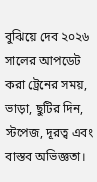বুঝিয়ে দেব ২০২৬ সালের আপডেট করা ট্রেনের সময়, ভাড়া, ছুটির দিন, স্টপেজ, দূরত্ব এবং বাস্তব অভিজ্ঞতা।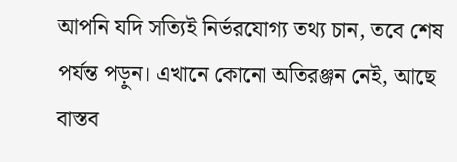আপনি যদি সত্যিই নির্ভরযোগ্য তথ্য চান, তবে শেষ পর্যন্ত পড়ুন। এখানে কোনো অতিরঞ্জন নেই, আছে বাস্তব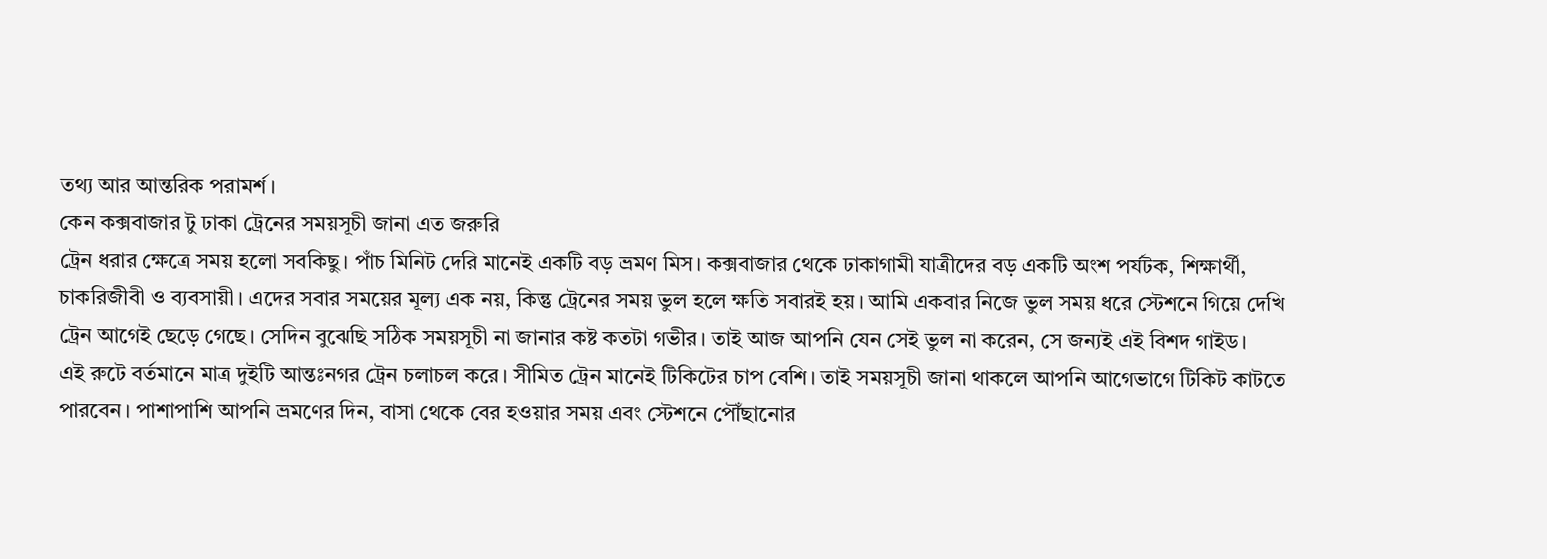তথ্য আর আন্তরিক পরামর্শ।
কেন কক্সবাজার টু ঢাকা ট্রেনের সময়সূচী জানা এত জরুরি
ট্রেন ধরার ক্ষেত্রে সময় হলো সবকিছু। পাঁচ মিনিট দেরি মানেই একটি বড় ভ্রমণ মিস। কক্সবাজার থেকে ঢাকাগামী যাত্রীদের বড় একটি অংশ পর্যটক, শিক্ষার্থী, চাকরিজীবী ও ব্যবসায়ী। এদের সবার সময়ের মূল্য এক নয়, কিন্তু ট্রেনের সময় ভুল হলে ক্ষতি সবারই হয়। আমি একবার নিজে ভুল সময় ধরে স্টেশনে গিয়ে দেখি ট্রেন আগেই ছেড়ে গেছে। সেদিন বুঝেছি সঠিক সময়সূচী না জানার কষ্ট কতটা গভীর। তাই আজ আপনি যেন সেই ভুল না করেন, সে জন্যই এই বিশদ গাইড।
এই রুটে বর্তমানে মাত্র দুইটি আন্তঃনগর ট্রেন চলাচল করে। সীমিত ট্রেন মানেই টিকিটের চাপ বেশি। তাই সময়সূচী জানা থাকলে আপনি আগেভাগে টিকিট কাটতে পারবেন। পাশাপাশি আপনি ভ্রমণের দিন, বাসা থেকে বের হওয়ার সময় এবং স্টেশনে পৌঁছানোর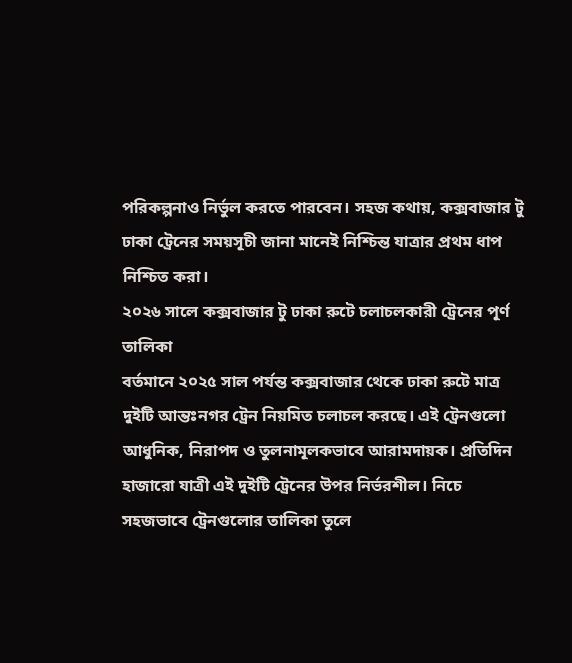পরিকল্পনাও নির্ভুল করতে পারবেন। সহজ কথায়, কক্সবাজার টু ঢাকা ট্রেনের সময়সূচী জানা মানেই নিশ্চিন্ত যাত্রার প্রথম ধাপ নিশ্চিত করা।
২০২৬ সালে কক্সবাজার টু ঢাকা রুটে চলাচলকারী ট্রেনের পূর্ণ তালিকা
বর্তমানে ২০২৫ সাল পর্যন্ত কক্সবাজার থেকে ঢাকা রুটে মাত্র দুইটি আন্তঃনগর ট্রেন নিয়মিত চলাচল করছে। এই ট্রেনগুলো আধুনিক, নিরাপদ ও তুলনামূলকভাবে আরামদায়ক। প্রতিদিন হাজারো যাত্রী এই দুইটি ট্রেনের উপর নির্ভরশীল। নিচে সহজভাবে ট্রেনগুলোর তালিকা তুলে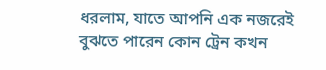ধরলাম, যাতে আপনি এক নজরেই বুঝতে পারেন কোন ট্রেন কখন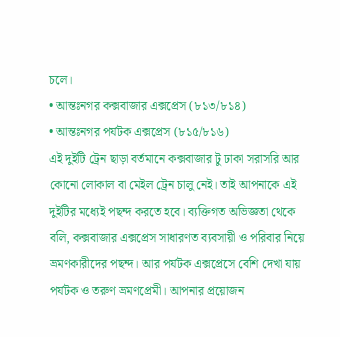চলে।
• আন্তঃনগর কক্সবাজার এক্সপ্রেস (৮১৩/৮১৪)
• আন্তঃনগর পর্যটক এক্সপ্রেস (৮১৫/৮১৬)
এই দুইটি ট্রেন ছাড়া বর্তমানে কক্সবাজার টু ঢাকা সরাসরি আর কোনো লোকাল বা মেইল ট্রেন চালু নেই। তাই আপনাকে এই দুইটির মধ্যেই পছন্দ করতে হবে। ব্যক্তিগত অভিজ্ঞতা থেকে বলি, কক্সবাজার এক্সপ্রেস সাধারণত ব্যবসায়ী ও পরিবার নিয়ে ভ্রমণকারীদের পছন্দ। আর পর্যটক এক্সপ্রেসে বেশি দেখা যায় পর্যটক ও তরুণ ভ্রমণপ্রেমী। আপনার প্রয়োজন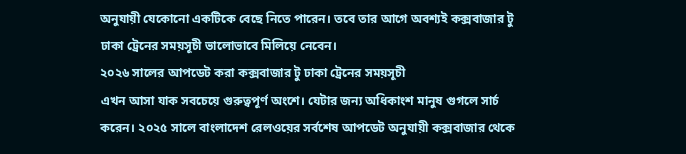অনুযায়ী যেকোনো একটিকে বেছে নিতে পারেন। তবে তার আগে অবশ্যই কক্সবাজার টু ঢাকা ট্রেনের সময়সূচী ভালোভাবে মিলিয়ে নেবেন।
২০২৬ সালের আপডেট করা কক্সবাজার টু ঢাকা ট্রেনের সময়সূচী
এখন আসা যাক সবচেয়ে গুরুত্বপূর্ণ অংশে। যেটার জন্য অধিকাংশ মানুষ গুগলে সার্চ করেন। ২০২৫ সালে বাংলাদেশ রেলওয়ের সর্বশেষ আপডেট অনুযায়ী কক্সবাজার থেকে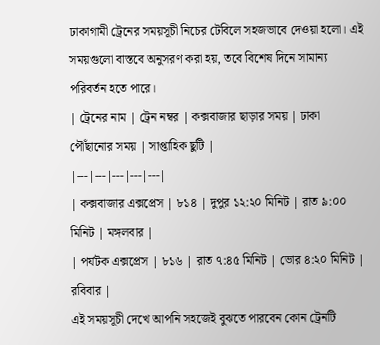ঢাকাগামী ট্রেনের সময়সূচী নিচের টেবিলে সহজভাবে দেওয়া হলো। এই সময়গুলো বাস্তবে অনুসরণ করা হয়, তবে বিশেষ দিনে সামান্য পরিবর্তন হতে পারে।
| ট্রেনের নাম | ট্রেন নম্বর | কক্সবাজার ছাড়ার সময় | ঢাকা পৌঁছানোর সময় | সাপ্তাহিক ছুটি |
|---|---|---|---|---|
| কক্সবাজার এক্সপ্রেস | ৮১৪ | দুপুর ১২:২০ মিনিট | রাত ৯:০০ মিনিট | মঙ্গলবার |
| পর্যটক এক্সপ্রেস | ৮১৬ | রাত ৭:৪৫ মিনিট | ভোর ৪:২০ মিনিট | রবিবার |
এই সময়সূচী দেখে আপনি সহজেই বুঝতে পারবেন কোন ট্রেনটি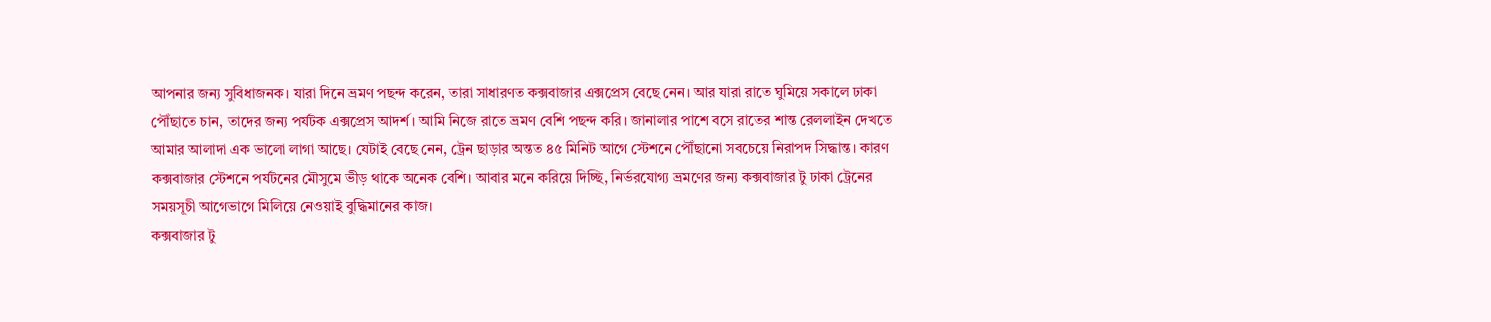আপনার জন্য সুবিধাজনক। যারা দিনে ভ্রমণ পছন্দ করেন, তারা সাধারণত কক্সবাজার এক্সপ্রেস বেছে নেন। আর যারা রাতে ঘুমিয়ে সকালে ঢাকা পৌঁছাতে চান, তাদের জন্য পর্যটক এক্সপ্রেস আদর্শ। আমি নিজে রাতে ভ্রমণ বেশি পছন্দ করি। জানালার পাশে বসে রাতের শান্ত রেললাইন দেখতে আমার আলাদা এক ভালো লাগা আছে। যেটাই বেছে নেন, ট্রেন ছাড়ার অন্তত ৪৫ মিনিট আগে স্টেশনে পৌঁছানো সবচেয়ে নিরাপদ সিদ্ধান্ত। কারণ কক্সবাজার স্টেশনে পর্যটনের মৌসুমে ভীড় থাকে অনেক বেশি। আবার মনে করিয়ে দিচ্ছি, নির্ভরযোগ্য ভ্রমণের জন্য কক্সবাজার টু ঢাকা ট্রেনের সময়সূচী আগেভাগে মিলিয়ে নেওয়াই বুদ্ধিমানের কাজ।
কক্সবাজার টু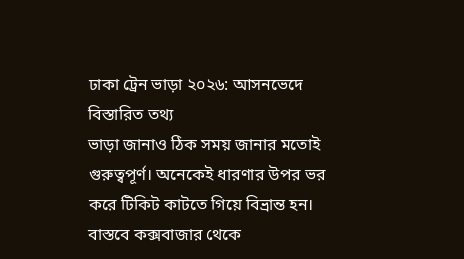ঢাকা ট্রেন ভাড়া ২০২৬: আসনভেদে বিস্তারিত তথ্য
ভাড়া জানাও ঠিক সময় জানার মতোই গুরুত্বপূর্ণ। অনেকেই ধারণার উপর ভর করে টিকিট কাটতে গিয়ে বিভ্রান্ত হন। বাস্তবে কক্সবাজার থেকে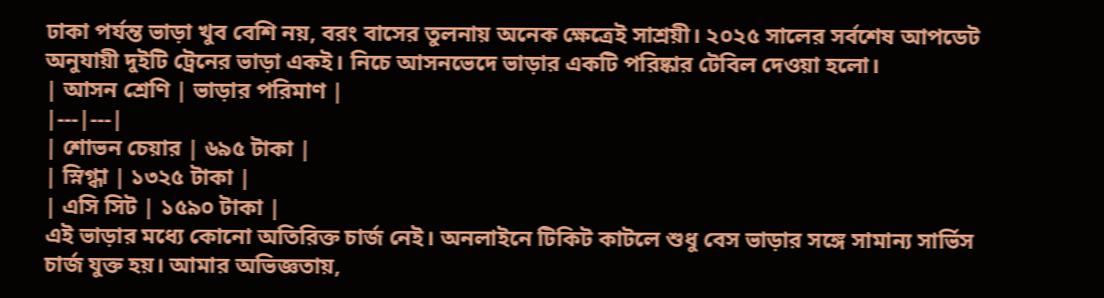ঢাকা পর্যন্ত ভাড়া খুব বেশি নয়, বরং বাসের তুলনায় অনেক ক্ষেত্রেই সাশ্রয়ী। ২০২৫ সালের সর্বশেষ আপডেট অনুযায়ী দুইটি ট্রেনের ভাড়া একই। নিচে আসনভেদে ভাড়ার একটি পরিষ্কার টেবিল দেওয়া হলো।
| আসন শ্রেণি | ভাড়ার পরিমাণ |
|---|---|
| শোভন চেয়ার | ৬৯৫ টাকা |
| স্নিগ্ধা | ১৩২৫ টাকা |
| এসি সিট | ১৫৯০ টাকা |
এই ভাড়ার মধ্যে কোনো অতিরিক্ত চার্জ নেই। অনলাইনে টিকিট কাটলে শুধু বেস ভাড়ার সঙ্গে সামান্য সার্ভিস চার্জ যুক্ত হয়। আমার অভিজ্ঞতায়,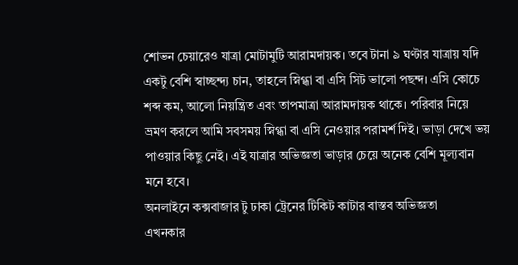শোভন চেয়ারেও যাত্রা মোটামুটি আরামদায়ক। তবে টানা ৯ ঘণ্টার যাত্রায় যদি একটু বেশি স্বাচ্ছন্দ্য চান, তাহলে স্নিগ্ধা বা এসি সিট ভালো পছন্দ। এসি কোচে শব্দ কম, আলো নিয়ন্ত্রিত এবং তাপমাত্রা আরামদায়ক থাকে। পরিবার নিয়ে ভ্রমণ করলে আমি সবসময় স্নিগ্ধা বা এসি নেওয়ার পরামর্শ দিই। ভাড়া দেখে ভয় পাওয়ার কিছু নেই। এই যাত্রার অভিজ্ঞতা ভাড়ার চেয়ে অনেক বেশি মূল্যবান মনে হবে।
অনলাইনে কক্সবাজার টু ঢাকা ট্রেনের টিকিট কাটার বাস্তব অভিজ্ঞতা
এখনকার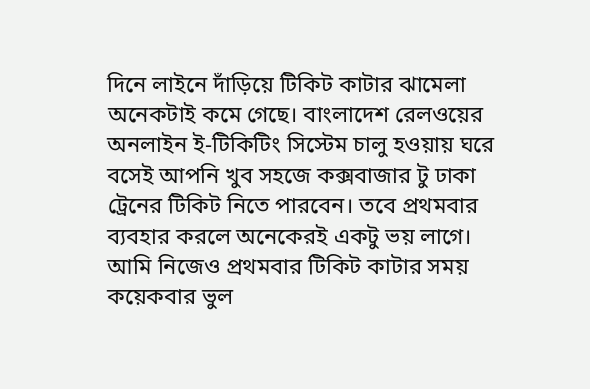দিনে লাইনে দাঁড়িয়ে টিকিট কাটার ঝামেলা অনেকটাই কমে গেছে। বাংলাদেশ রেলওয়ের অনলাইন ই-টিকিটিং সিস্টেম চালু হওয়ায় ঘরে বসেই আপনি খুব সহজে কক্সবাজার টু ঢাকা ট্রেনের টিকিট নিতে পারবেন। তবে প্রথমবার ব্যবহার করলে অনেকেরই একটু ভয় লাগে। আমি নিজেও প্রথমবার টিকিট কাটার সময় কয়েকবার ভুল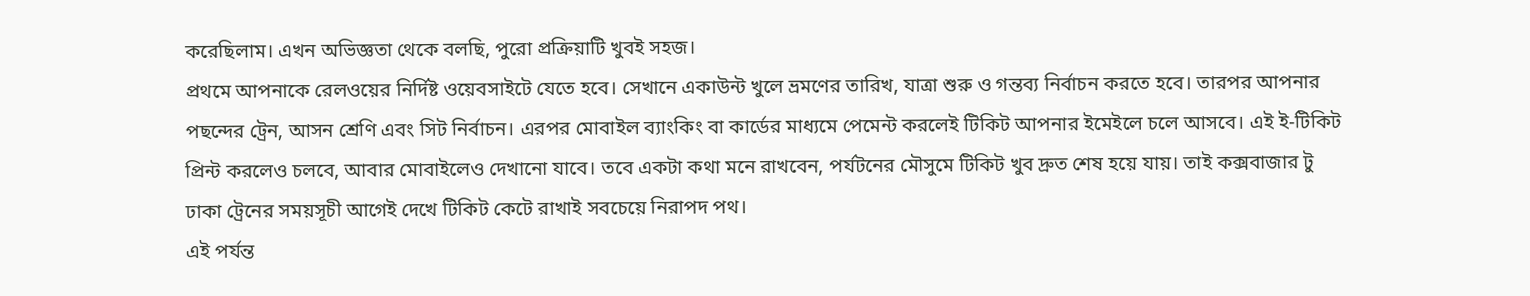করেছিলাম। এখন অভিজ্ঞতা থেকে বলছি, পুরো প্রক্রিয়াটি খুবই সহজ।
প্রথমে আপনাকে রেলওয়ের নির্দিষ্ট ওয়েবসাইটে যেতে হবে। সেখানে একাউন্ট খুলে ভ্রমণের তারিখ, যাত্রা শুরু ও গন্তব্য নির্বাচন করতে হবে। তারপর আপনার পছন্দের ট্রেন, আসন শ্রেণি এবং সিট নির্বাচন। এরপর মোবাইল ব্যাংকিং বা কার্ডের মাধ্যমে পেমেন্ট করলেই টিকিট আপনার ইমেইলে চলে আসবে। এই ই-টিকিট প্রিন্ট করলেও চলবে, আবার মোবাইলেও দেখানো যাবে। তবে একটা কথা মনে রাখবেন, পর্যটনের মৌসুমে টিকিট খুব দ্রুত শেষ হয়ে যায়। তাই কক্সবাজার টু ঢাকা ট্রেনের সময়সূচী আগেই দেখে টিকিট কেটে রাখাই সবচেয়ে নিরাপদ পথ।
এই পর্যন্ত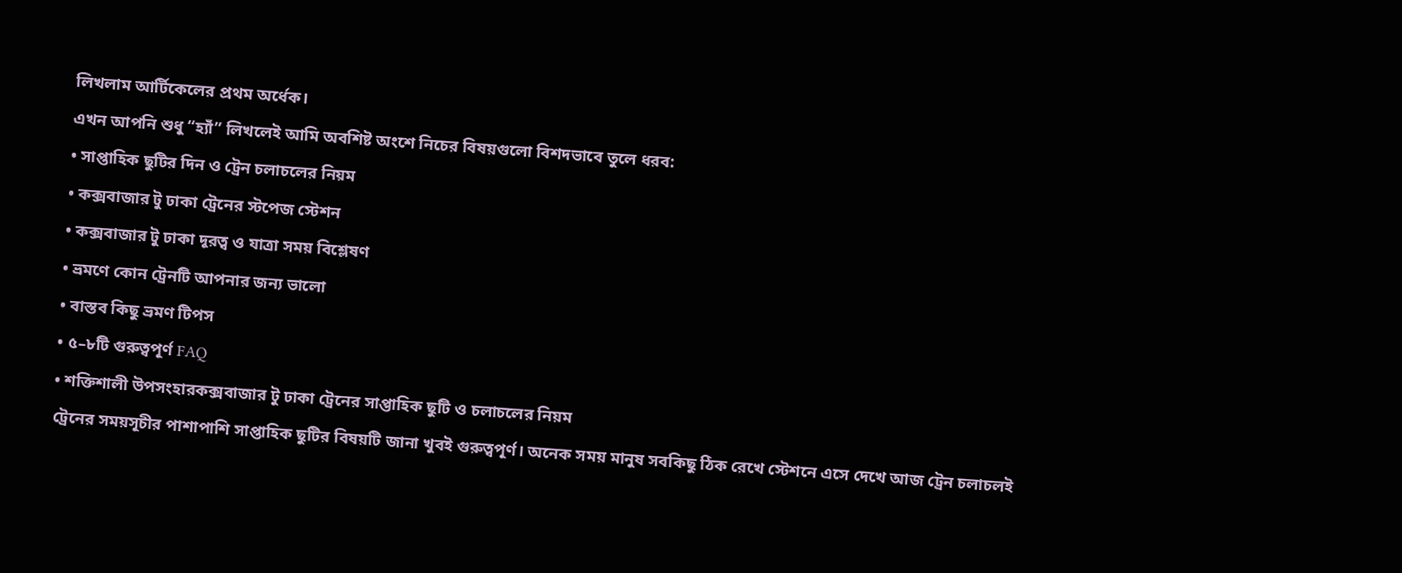লিখলাম আর্টিকেলের প্রথম অর্ধেক।
এখন আপনি শুধু “হ্যাঁ” লিখলেই আমি অবশিষ্ট অংশে নিচের বিষয়গুলো বিশদভাবে তুলে ধরব:
• সাপ্তাহিক ছুটির দিন ও ট্রেন চলাচলের নিয়ম
• কক্সবাজার টু ঢাকা ট্রেনের স্টপেজ স্টেশন
• কক্সবাজার টু ঢাকা দূরত্ব ও যাত্রা সময় বিশ্লেষণ
• ভ্রমণে কোন ট্রেনটি আপনার জন্য ভালো
• বাস্তব কিছু ভ্রমণ টিপস
• ৫–৮টি গুরুত্বপূর্ণ FAQ
• শক্তিশালী উপসংহারকক্সবাজার টু ঢাকা ট্রেনের সাপ্তাহিক ছুটি ও চলাচলের নিয়ম
ট্রেনের সময়সূচীর পাশাপাশি সাপ্তাহিক ছুটির বিষয়টি জানা খুবই গুরুত্বপূর্ণ। অনেক সময় মানুষ সবকিছু ঠিক রেখে স্টেশনে এসে দেখে আজ ট্রেন চলাচলই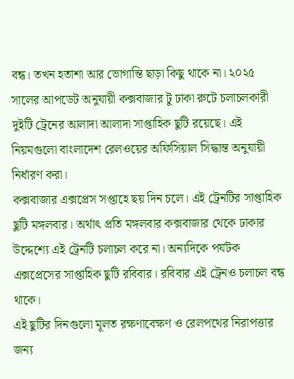বন্ধ। তখন হতাশা আর ভোগান্তি ছাড়া কিছু থাকে না। ২০২৫ সালের আপডেট অনুযায়ী কক্সবাজার টু ঢাকা রুটে চলাচলকারী দুইটি ট্রেনের আলাদা আলাদা সাপ্তাহিক ছুটি রয়েছে। এই নিয়মগুলো বাংলাদেশ রেলওয়ের অফিসিয়াল সিদ্ধান্ত অনুযায়ী নির্ধারণ করা।
কক্সবাজার এক্সপ্রেস সপ্তাহে ছয় দিন চলে। এই ট্রেনটির সাপ্তাহিক ছুটি মঙ্গলবার। অর্থাৎ প্রতি মঙ্গলবার কক্সবাজার থেকে ঢাকার উদ্দেশ্যে এই ট্রেনটি চলাচল করে না। অন্যদিকে পর্যটক এক্সপ্রেসের সাপ্তাহিক ছুটি রবিবার। রবিবার এই ট্রেনও চলাচল বন্ধ থাকে।
এই ছুটির দিনগুলো মূলত রক্ষণাবেক্ষণ ও রেলপথের নিরাপত্তার জন্য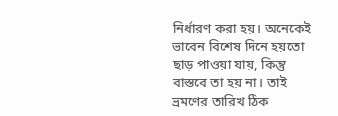নির্ধারণ করা হয়। অনেকেই ভাবেন বিশেষ দিনে হয়তো ছাড় পাওয়া যায়, কিন্তু বাস্তবে তা হয় না। তাই ভ্রমণের তারিখ ঠিক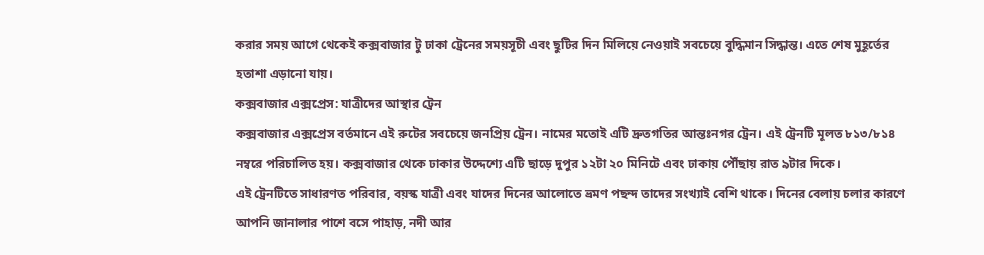করার সময় আগে থেকেই কক্সবাজার টু ঢাকা ট্রেনের সময়সূচী এবং ছুটির দিন মিলিয়ে নেওয়াই সবচেয়ে বুদ্ধিমান সিদ্ধান্ত। এতে শেষ মুহূর্তের হতাশা এড়ানো যায়।
কক্সবাজার এক্সপ্রেস: যাত্রীদের আস্থার ট্রেন
কক্সবাজার এক্সপ্রেস বর্তমানে এই রুটের সবচেয়ে জনপ্রিয় ট্রেন। নামের মতোই এটি দ্রুতগতির আন্তঃনগর ট্রেন। এই ট্রেনটি মূলত ৮১৩/৮১৪ নম্বরে পরিচালিত হয়। কক্সবাজার থেকে ঢাকার উদ্দেশ্যে এটি ছাড়ে দুপুর ১২টা ২০ মিনিটে এবং ঢাকায় পৌঁছায় রাত ৯টার দিকে।
এই ট্রেনটিতে সাধারণত পরিবার, বয়স্ক যাত্রী এবং যাদের দিনের আলোতে ভ্রমণ পছন্দ তাদের সংখ্যাই বেশি থাকে। দিনের বেলায় চলার কারণে আপনি জানালার পাশে বসে পাহাড়, নদী আর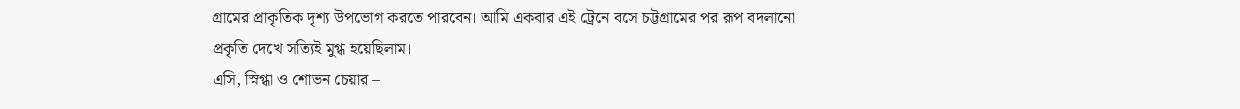গ্রামের প্রাকৃতিক দৃশ্য উপভোগ করতে পারবেন। আমি একবার এই ট্রেনে বসে চট্টগ্রামের পর রূপ বদলানো প্রকৃতি দেখে সত্যিই মুগ্ধ হয়েছিলাম।
এসি, স্নিগ্ধা ও শোভন চেয়ার –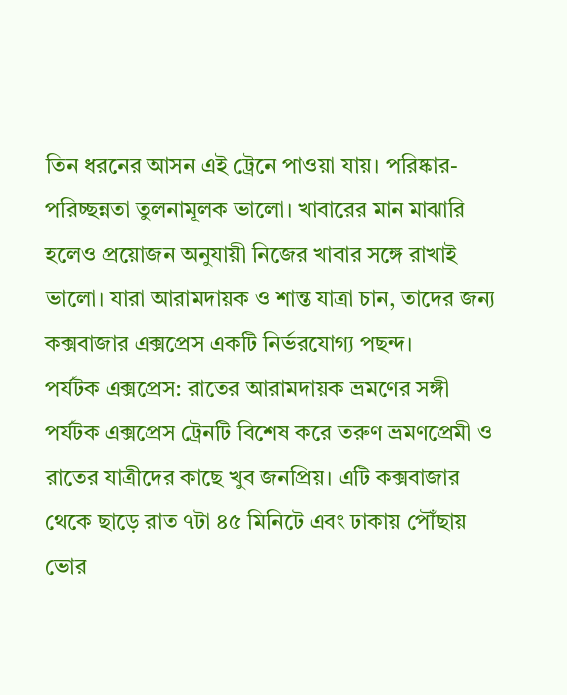তিন ধরনের আসন এই ট্রেনে পাওয়া যায়। পরিষ্কার-পরিচ্ছন্নতা তুলনামূলক ভালো। খাবারের মান মাঝারি হলেও প্রয়োজন অনুযায়ী নিজের খাবার সঙ্গে রাখাই ভালো। যারা আরামদায়ক ও শান্ত যাত্রা চান, তাদের জন্য কক্সবাজার এক্সপ্রেস একটি নির্ভরযোগ্য পছন্দ।
পর্যটক এক্সপ্রেস: রাতের আরামদায়ক ভ্রমণের সঙ্গী
পর্যটক এক্সপ্রেস ট্রেনটি বিশেষ করে তরুণ ভ্রমণপ্রেমী ও রাতের যাত্রীদের কাছে খুব জনপ্রিয়। এটি কক্সবাজার থেকে ছাড়ে রাত ৭টা ৪৫ মিনিটে এবং ঢাকায় পৌঁছায় ভোর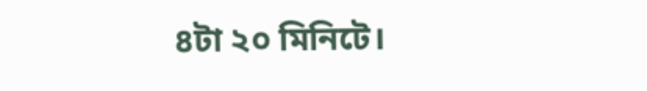৪টা ২০ মিনিটে।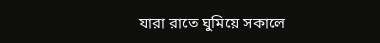যারা রাতে ঘুমিয়ে সকালে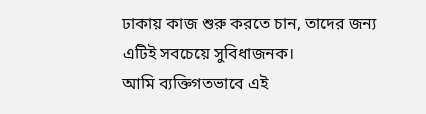ঢাকায় কাজ শুরু করতে চান, তাদের জন্য এটিই সবচেয়ে সুবিধাজনক।
আমি ব্যক্তিগতভাবে এই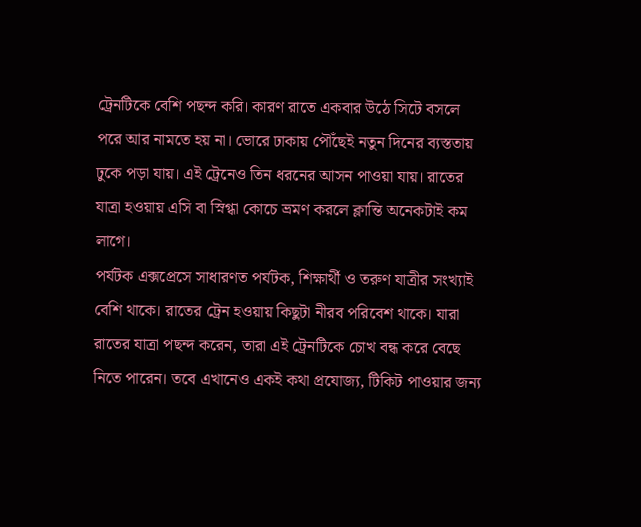ট্রেনটিকে বেশি পছন্দ করি। কারণ রাতে একবার উঠে সিটে বসলে পরে আর নামতে হয় না। ভোরে ঢাকায় পৌঁছেই নতুন দিনের ব্যস্ততায় ঢুকে পড়া যায়। এই ট্রেনেও তিন ধরনের আসন পাওয়া যায়। রাতের যাত্রা হওয়ায় এসি বা স্নিগ্ধা কোচে ভ্রমণ করলে ক্লান্তি অনেকটাই কম লাগে।
পর্যটক এক্সপ্রেসে সাধারণত পর্যটক, শিক্ষার্থী ও তরুণ যাত্রীর সংখ্যাই বেশি থাকে। রাতের ট্রেন হওয়ায় কিছুটা নীরব পরিবেশ থাকে। যারা রাতের যাত্রা পছন্দ করেন, তারা এই ট্রেনটিকে চোখ বন্ধ করে বেছে নিতে পারেন। তবে এখানেও একই কথা প্রযোজ্য, টিকিট পাওয়ার জন্য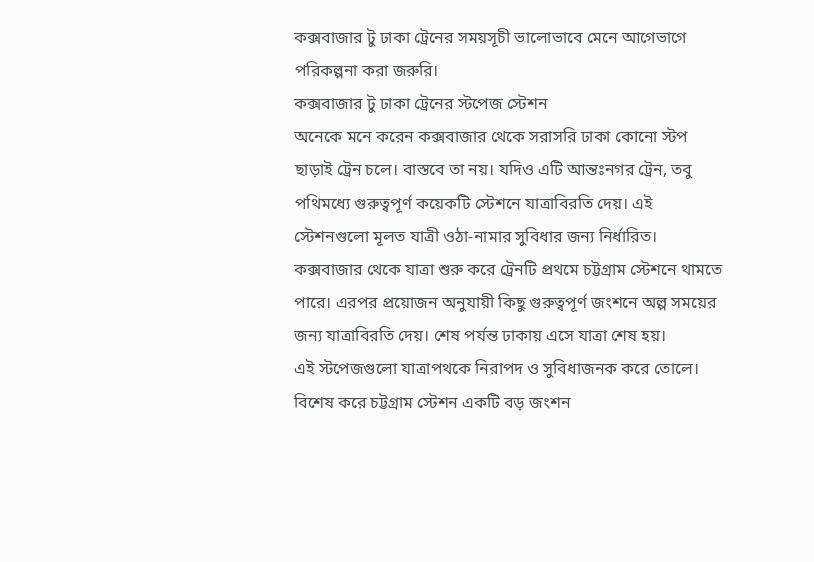কক্সবাজার টু ঢাকা ট্রেনের সময়সূচী ভালোভাবে মেনে আগেভাগে পরিকল্পনা করা জরুরি।
কক্সবাজার টু ঢাকা ট্রেনের স্টপেজ স্টেশন
অনেকে মনে করেন কক্সবাজার থেকে সরাসরি ঢাকা কোনো স্টপ ছাড়াই ট্রেন চলে। বাস্তবে তা নয়। যদিও এটি আন্তঃনগর ট্রেন, তবু পথিমধ্যে গুরুত্বপূর্ণ কয়েকটি স্টেশনে যাত্রাবিরতি দেয়। এই স্টেশনগুলো মূলত যাত্রী ওঠা-নামার সুবিধার জন্য নির্ধারিত।
কক্সবাজার থেকে যাত্রা শুরু করে ট্রেনটি প্রথমে চট্টগ্রাম স্টেশনে থামতে পারে। এরপর প্রয়োজন অনুযায়ী কিছু গুরুত্বপূর্ণ জংশনে অল্প সময়ের জন্য যাত্রাবিরতি দেয়। শেষ পর্যন্ত ঢাকায় এসে যাত্রা শেষ হয়।
এই স্টপেজগুলো যাত্রাপথকে নিরাপদ ও সুবিধাজনক করে তোলে। বিশেষ করে চট্টগ্রাম স্টেশন একটি বড় জংশন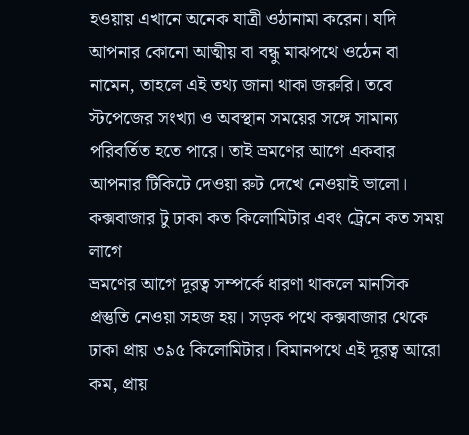হওয়ায় এখানে অনেক যাত্রী ওঠানামা করেন। যদি আপনার কোনো আত্মীয় বা বন্ধু মাঝপথে ওঠেন বা নামেন, তাহলে এই তথ্য জানা থাকা জরুরি। তবে স্টপেজের সংখ্যা ও অবস্থান সময়ের সঙ্গে সামান্য পরিবর্তিত হতে পারে। তাই ভ্রমণের আগে একবার আপনার টিকিটে দেওয়া রুট দেখে নেওয়াই ভালো।
কক্সবাজার টু ঢাকা কত কিলোমিটার এবং ট্রেনে কত সময় লাগে
ভ্রমণের আগে দূরত্ব সম্পর্কে ধারণা থাকলে মানসিক প্রস্তুতি নেওয়া সহজ হয়। সড়ক পথে কক্সবাজার থেকে ঢাকা প্রায় ৩৯৫ কিলোমিটার। বিমানপথে এই দূরত্ব আরো কম, প্রায়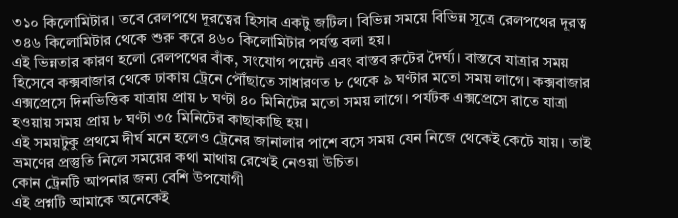৩১০ কিলোমিটার। তবে রেলপথে দূরত্বের হিসাব একটু জটিল। বিভিন্ন সময়ে বিভিন্ন সূত্রে রেলপথের দূরত্ব ৩৪৬ কিলোমিটার থেকে শুরু করে ৪৬০ কিলোমিটার পর্যন্ত বলা হয়।
এই ভিন্নতার কারণ হলো রেলপথের বাঁক, সংযোগ পয়েন্ট এবং বাস্তব রুটের দৈর্ঘ্য। বাস্তবে যাত্রার সময় হিসেবে কক্সবাজার থেকে ঢাকায় ট্রেনে পৌঁছাতে সাধারণত ৮ থেকে ৯ ঘণ্টার মতো সময় লাগে। কক্সবাজার এক্সপ্রেসে দিনভিত্তিক যাত্রায় প্রায় ৮ ঘণ্টা ৪০ মিনিটের মতো সময় লাগে। পর্যটক এক্সপ্রেসে রাতে যাত্রা হওয়ায় সময় প্রায় ৮ ঘণ্টা ৩৫ মিনিটের কাছাকাছি হয়।
এই সময়টুকু প্রথমে দীর্ঘ মনে হলেও ট্রেনের জানালার পাশে বসে সময় যেন নিজে থেকেই কেটে যায়। তাই ভ্রমণের প্রস্তুতি নিলে সময়ের কথা মাথায় রেখেই নেওয়া উচিত।
কোন ট্রেনটি আপনার জন্য বেশি উপযোগী
এই প্রশ্নটি আমাকে অনেকেই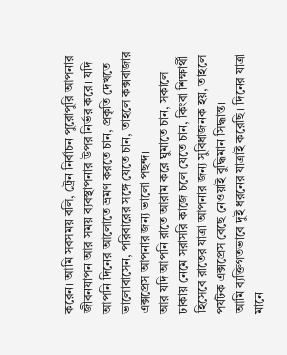করেন। আমি সবসময় বলি, ট্রেন নির্বাচন পুরোপুরি আপনার জীবনযাপন আর সময় ব্যবস্থাপনার উপর নির্ভর করে। যদি আপনি দিনের আলোতে ভ্রমণ করতে চান, প্রকৃতি দেখতে ভালোবাসেন, পরিবারের সঙ্গে যেতে চান, তাহলে কক্সবাজার এক্সপ্রেস আপনার জন্য ভালো পছন্দ।
আর যদি আপনি রাতে আরাম করে ঘুমাতে চান, সকালে ঢাকায় নেমে সরাসরি কাজে চলে যেতে চান, কিংবা শিক্ষার্থী হিসেবে রাতের যাত্রা আপনার জন্য সুবিধাজনক হয়, তাহলে পর্যটক এক্সপ্রেস বেছে নেওয়াই বুদ্ধিমান সিদ্ধান্ত।
আমি ব্যক্তিগতভাবে দুই ধরনের যাত্রাই করেছি। দিনের যাত্রা মানে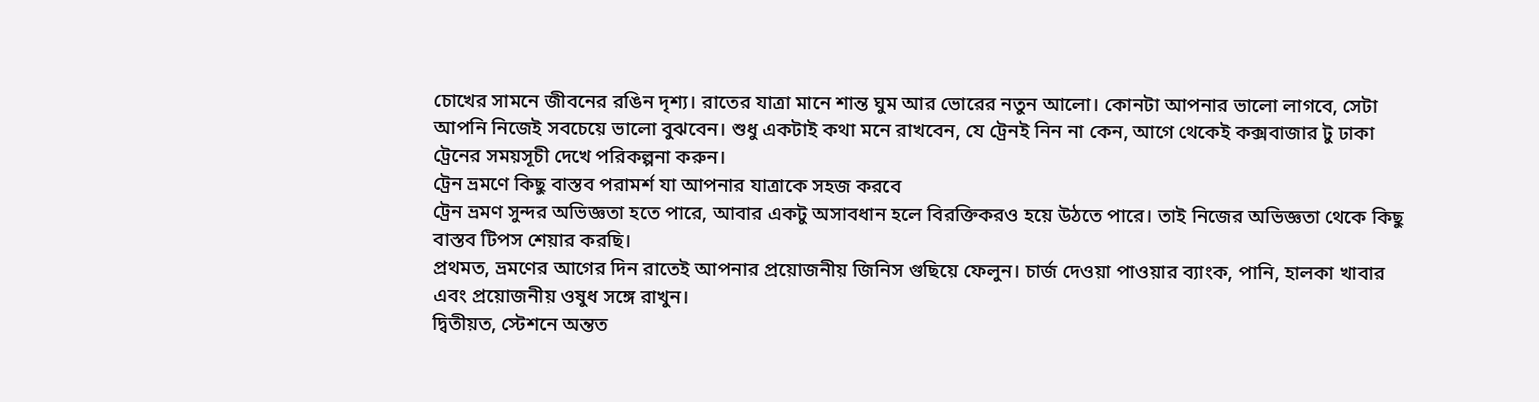চোখের সামনে জীবনের রঙিন দৃশ্য। রাতের যাত্রা মানে শান্ত ঘুম আর ভোরের নতুন আলো। কোনটা আপনার ভালো লাগবে, সেটা আপনি নিজেই সবচেয়ে ভালো বুঝবেন। শুধু একটাই কথা মনে রাখবেন, যে ট্রেনই নিন না কেন, আগে থেকেই কক্সবাজার টু ঢাকা ট্রেনের সময়সূচী দেখে পরিকল্পনা করুন।
ট্রেন ভ্রমণে কিছু বাস্তব পরামর্শ যা আপনার যাত্রাকে সহজ করবে
ট্রেন ভ্রমণ সুন্দর অভিজ্ঞতা হতে পারে, আবার একটু অসাবধান হলে বিরক্তিকরও হয়ে উঠতে পারে। তাই নিজের অভিজ্ঞতা থেকে কিছু বাস্তব টিপস শেয়ার করছি।
প্রথমত, ভ্রমণের আগের দিন রাতেই আপনার প্রয়োজনীয় জিনিস গুছিয়ে ফেলুন। চার্জ দেওয়া পাওয়ার ব্যাংক, পানি, হালকা খাবার এবং প্রয়োজনীয় ওষুধ সঙ্গে রাখুন।
দ্বিতীয়ত, স্টেশনে অন্তত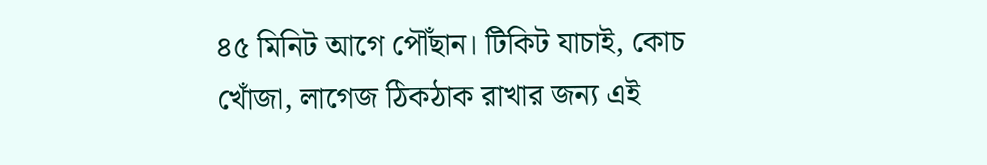৪৫ মিনিট আগে পৌঁছান। টিকিট যাচাই, কোচ খোঁজা, লাগেজ ঠিকঠাক রাখার জন্য এই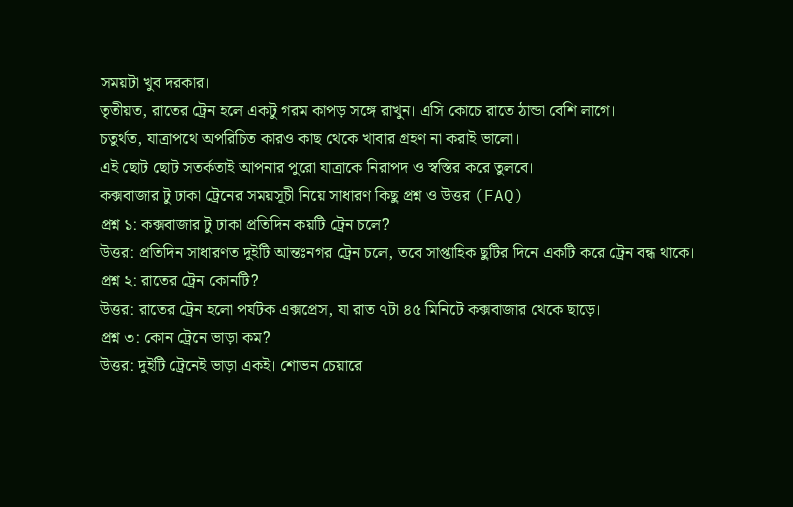সময়টা খুব দরকার।
তৃতীয়ত, রাতের ট্রেন হলে একটু গরম কাপড় সঙ্গে রাখুন। এসি কোচে রাতে ঠান্ডা বেশি লাগে।
চতুর্থত, যাত্রাপথে অপরিচিত কারও কাছ থেকে খাবার গ্রহণ না করাই ভালো।
এই ছোট ছোট সতর্কতাই আপনার পুরো যাত্রাকে নিরাপদ ও স্বস্তির করে তুলবে।
কক্সবাজার টু ঢাকা ট্রেনের সময়সূচী নিয়ে সাধারণ কিছু প্রশ্ন ও উত্তর (FAQ)
প্রশ্ন ১: কক্সবাজার টু ঢাকা প্রতিদিন কয়টি ট্রেন চলে?
উত্তর: প্রতিদিন সাধারণত দুইটি আন্তঃনগর ট্রেন চলে, তবে সাপ্তাহিক ছুটির দিনে একটি করে ট্রেন বন্ধ থাকে।
প্রশ্ন ২: রাতের ট্রেন কোনটি?
উত্তর: রাতের ট্রেন হলো পর্যটক এক্সপ্রেস, যা রাত ৭টা ৪৫ মিনিটে কক্সবাজার থেকে ছাড়ে।
প্রশ্ন ৩: কোন ট্রেনে ভাড়া কম?
উত্তর: দুইটি ট্রেনেই ভাড়া একই। শোভন চেয়ারে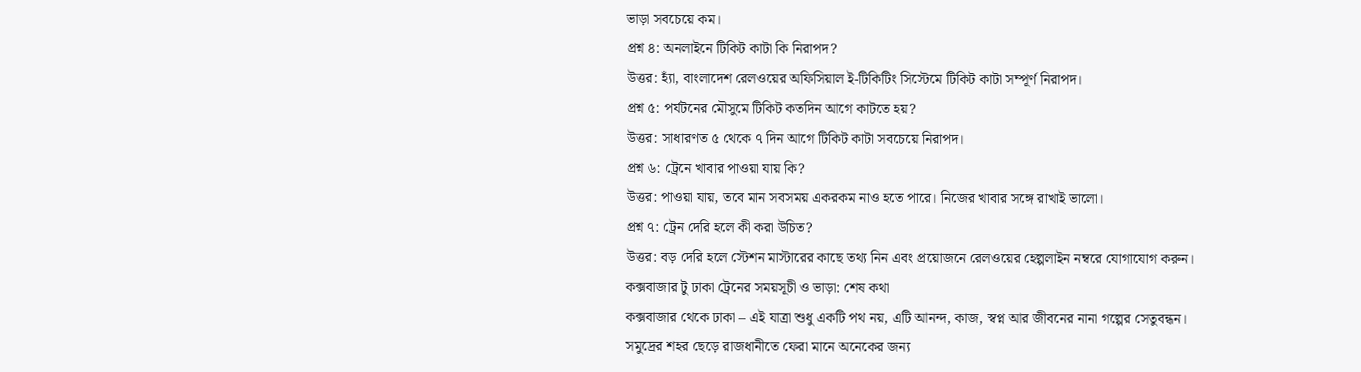ভাড়া সবচেয়ে কম।
প্রশ্ন ৪: অনলাইনে টিকিট কাটা কি নিরাপদ?
উত্তর: হ্যাঁ, বাংলাদেশ রেলওয়ের অফিসিয়াল ই-টিকিটিং সিস্টেমে টিকিট কাটা সম্পূর্ণ নিরাপদ।
প্রশ্ন ৫: পর্যটনের মৌসুমে টিকিট কতদিন আগে কাটতে হয়?
উত্তর: সাধারণত ৫ থেকে ৭ দিন আগে টিকিট কাটা সবচেয়ে নিরাপদ।
প্রশ্ন ৬: ট্রেনে খাবার পাওয়া যায় কি?
উত্তর: পাওয়া যায়, তবে মান সবসময় একরকম নাও হতে পারে। নিজের খাবার সঙ্গে রাখাই ভালো।
প্রশ্ন ৭: ট্রেন দেরি হলে কী করা উচিত?
উত্তর: বড় দেরি হলে স্টেশন মাস্টারের কাছে তথ্য নিন এবং প্রয়োজনে রেলওয়ের হেল্পলাইন নম্বরে যোগাযোগ করুন।
কক্সবাজার টু ঢাকা ট্রেনের সময়সূচী ও ভাড়া: শেষ কথা
কক্সবাজার থেকে ঢাকা – এই যাত্রা শুধু একটি পথ নয়, এটি আনন্দ, কাজ, স্বপ্ন আর জীবনের নানা গল্পের সেতুবন্ধন। সমুদ্রের শহর ছেড়ে রাজধানীতে ফেরা মানে অনেকের জন্য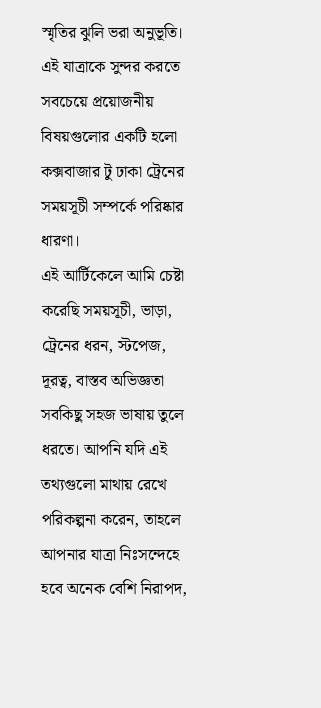স্মৃতির ঝুলি ভরা অনুভূতি। এই যাত্রাকে সুন্দর করতে সবচেয়ে প্রয়োজনীয় বিষয়গুলোর একটি হলো কক্সবাজার টু ঢাকা ট্রেনের সময়সূচী সম্পর্কে পরিষ্কার ধারণা।
এই আর্টিকেলে আমি চেষ্টা করেছি সময়সূচী, ভাড়া, ট্রেনের ধরন, স্টপেজ, দূরত্ব, বাস্তব অভিজ্ঞতা সবকিছু সহজ ভাষায় তুলে ধরতে। আপনি যদি এই তথ্যগুলো মাথায় রেখে পরিকল্পনা করেন, তাহলে আপনার যাত্রা নিঃসন্দেহে হবে অনেক বেশি নিরাপদ,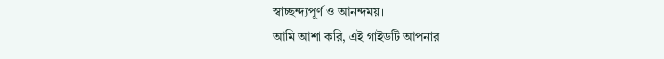স্বাচ্ছন্দ্যপূর্ণ ও আনন্দময়।
আমি আশা করি, এই গাইডটি আপনার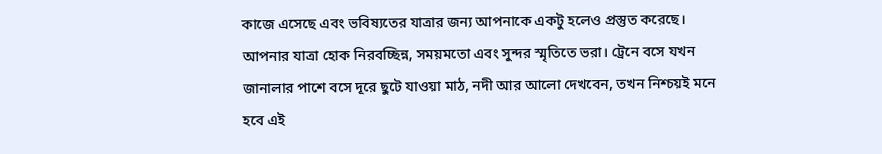কাজে এসেছে এবং ভবিষ্যতের যাত্রার জন্য আপনাকে একটু হলেও প্রস্তুত করেছে। আপনার যাত্রা হোক নিরবচ্ছিন্ন, সময়মতো এবং সুন্দর স্মৃতিতে ভরা। ট্রেনে বসে যখন জানালার পাশে বসে দূরে ছুটে যাওয়া মাঠ, নদী আর আলো দেখবেন, তখন নিশ্চয়ই মনে হবে এই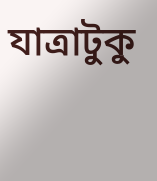যাত্রাটুকু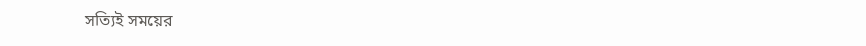সত্যিই সময়ের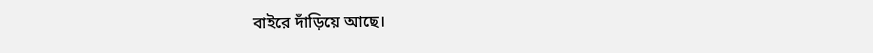বাইরে দাঁড়িয়ে আছে।